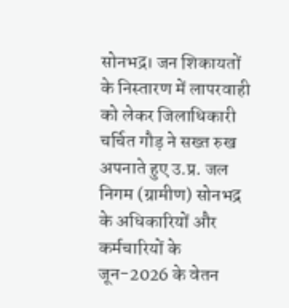सोनभद्र। जन शिकायतों के निस्तारण में लापरवाही को लेकर जिलाधिकारी चर्चित गौड़ ने सख्त रुख अपनाते हुए उ.प्र. जल निगम (ग्रामीण) सोनभद्र के अधिकारियों और कर्मचारियों के जून-2026 के वेतन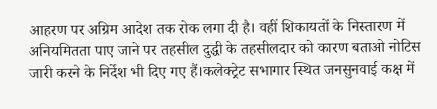आहरण पर अग्रिम आदेश तक रोक लगा दी है। वहीं शिकायतों के निस्तारण में अनियमितता पाए जाने पर तहसील दुद्धी के तहसीलदार को कारण बताओ नोटिस जारी करने के निर्देश भी दिए गए हैं।कलेक्ट्रेट सभागार स्थित जनसुनवाई कक्ष में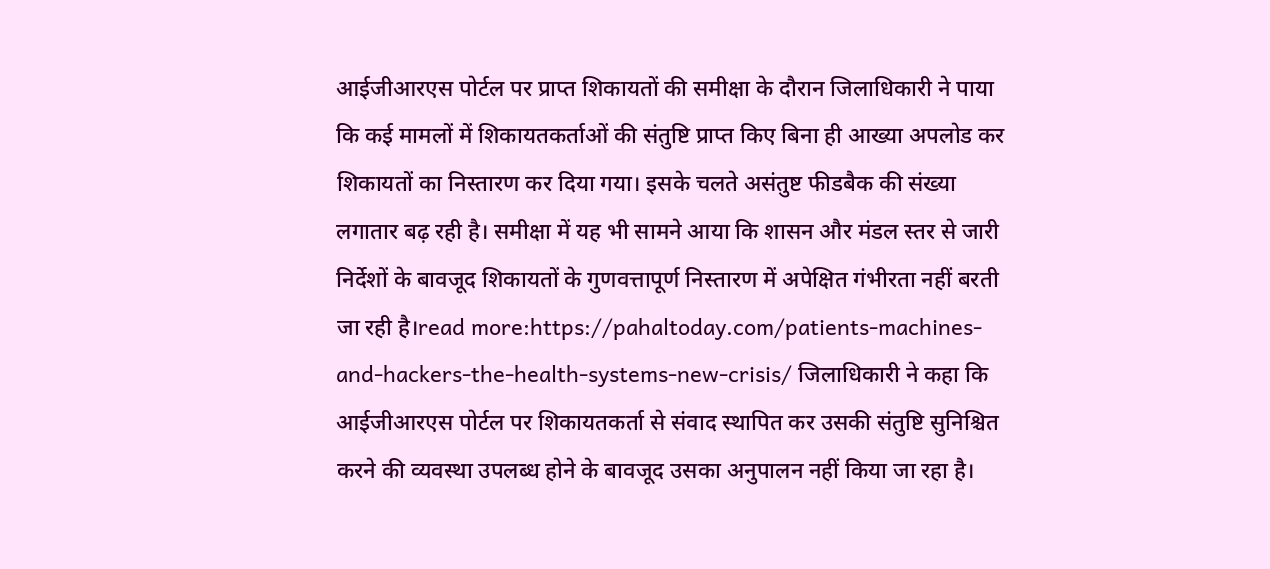आईजीआरएस पोर्टल पर प्राप्त शिकायतों की समीक्षा के दौरान जिलाधिकारी ने पाया कि कई मामलों में शिकायतकर्ताओं की संतुष्टि प्राप्त किए बिना ही आख्या अपलोड कर शिकायतों का निस्तारण कर दिया गया। इसके चलते असंतुष्ट फीडबैक की संख्या लगातार बढ़ रही है। समीक्षा में यह भी सामने आया कि शासन और मंडल स्तर से जारी निर्देशों के बावजूद शिकायतों के गुणवत्तापूर्ण निस्तारण में अपेक्षित गंभीरता नहीं बरती जा रही है।read more:https://pahaltoday.com/patients-machines-and-hackers-the-health-systems-new-crisis/ जिलाधिकारी ने कहा कि आईजीआरएस पोर्टल पर शिकायतकर्ता से संवाद स्थापित कर उसकी संतुष्टि सुनिश्चित करने की व्यवस्था उपलब्ध होने के बावजूद उसका अनुपालन नहीं किया जा रहा है।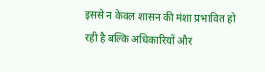इससे न केवल शासन की मंशा प्रभावित हो रही है बल्कि अधिकारियों और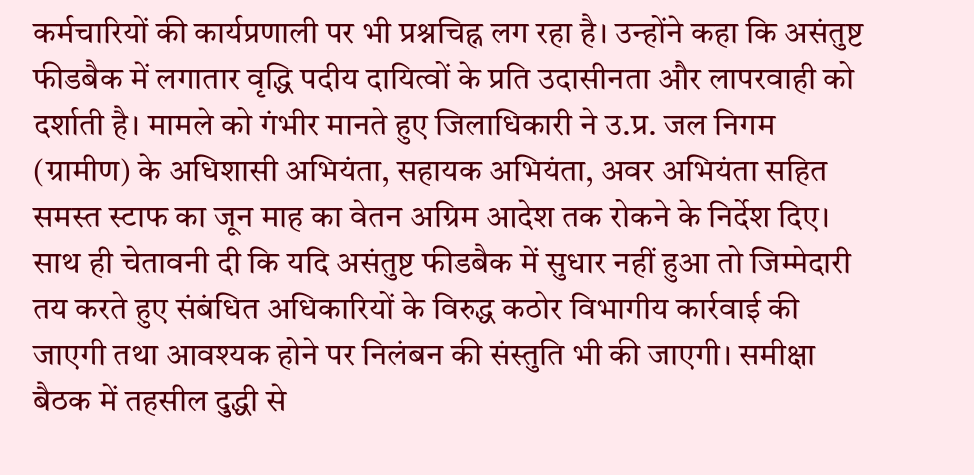कर्मचारियों की कार्यप्रणाली पर भी प्रश्नचिह्न लग रहा है। उन्होंने कहा कि असंतुष्ट फीडबैक में लगातार वृद्धि पदीय दायित्वों के प्रति उदासीनता और लापरवाही को दर्शाती है। मामले को गंभीर मानते हुए जिलाधिकारी ने उ.प्र. जल निगम (ग्रामीण) के अधिशासी अभियंता, सहायक अभियंता, अवर अभियंता सहित समस्त स्टाफ का जून माह का वेतन अग्रिम आदेश तक रोकने के निर्देश दिए। साथ ही चेतावनी दी कि यदि असंतुष्ट फीडबैक में सुधार नहीं हुआ तो जिम्मेदारी तय करते हुए संबंधित अधिकारियों के विरुद्ध कठोर विभागीय कार्रवाई की जाएगी तथा आवश्यक होने पर निलंबन की संस्तुति भी की जाएगी। समीक्षा बैठक में तहसील दुद्धी से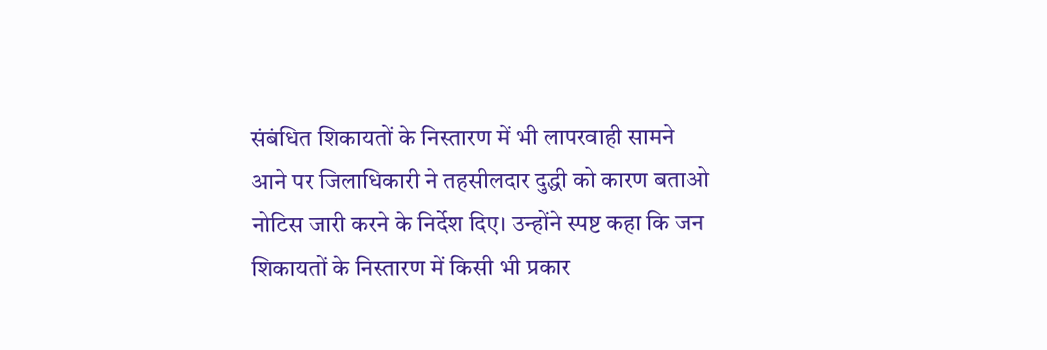संबंधित शिकायतों के निस्तारण में भी लापरवाही सामने आने पर जिलाधिकारी ने तहसीलदार दुद्धी को कारण बताओ नोटिस जारी करने के निर्देश दिए। उन्होंने स्पष्ट कहा कि जन शिकायतों के निस्तारण में किसी भी प्रकार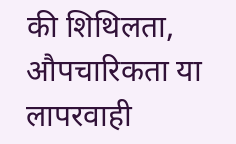की शिथिलता, औपचारिकता या लापरवाही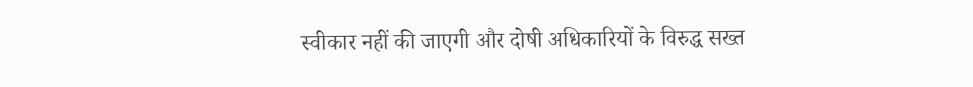स्वीकार नहीं की जाएगी और दोषी अधिकारियों के विरुद्ध सख्त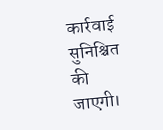कार्रवाई सुनिश्चित की जाएगी।